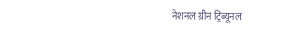नेशनल ग्रीन ट्रिब्यूनल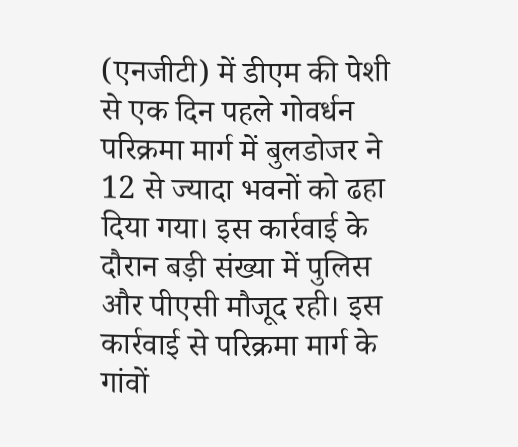(एनजीटी) में डीएम की पेशी से एक दिन पहले गोवर्धन परिक्रमा मार्ग में बुलडोजर ने 12 से ज्यादा भवनों को ढहा दिया गया। इस कार्रवाई के दौरान बड़ी संख्या में पुलिस और पीएसी मौजूद रही। इस कार्रवाई से परिक्रमा मार्ग के गांवों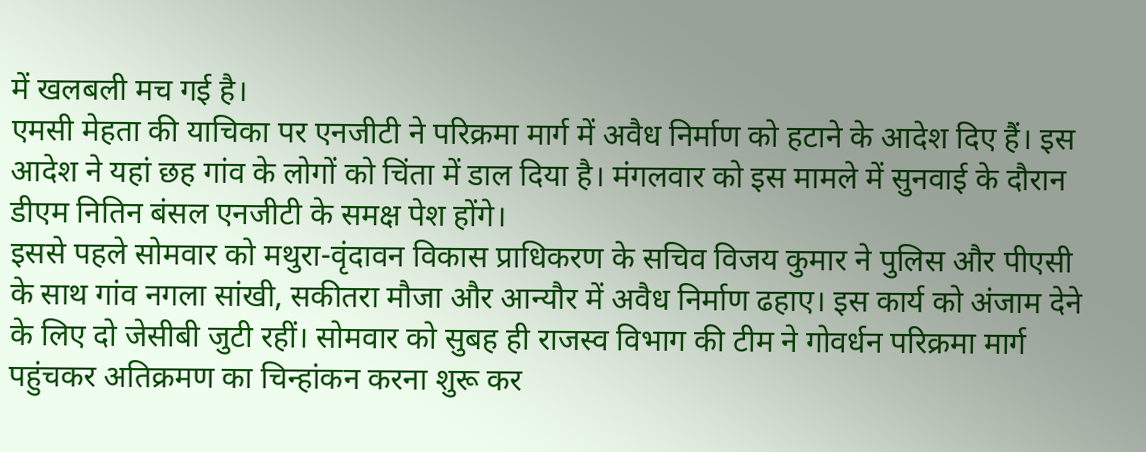में खलबली मच गई है।
एमसी मेहता की याचिका पर एनजीटी ने परिक्रमा मार्ग में अवैध निर्माण को हटाने के आदेश दिए हैं। इस आदेश ने यहां छह गांव के लोगों को चिंता में डाल दिया है। मंगलवार को इस मामले में सुनवाई के दौरान डीएम नितिन बंसल एनजीटी के समक्ष पेश होंगे।
इससे पहले सोमवार को मथुरा-वृंदावन विकास प्राधिकरण के सचिव विजय कुमार ने पुलिस और पीएसी के साथ गांव नगला सांखी, सकीतरा मौजा और आन्यौर में अवैध निर्माण ढहाए। इस कार्य को अंजाम देने के लिए दो जेसीबी जुटी रहीं। सोमवार को सुबह ही राजस्व विभाग की टीम ने गोवर्धन परिक्रमा मार्ग पहुंचकर अतिक्रमण का चिन्हांकन करना शुरू कर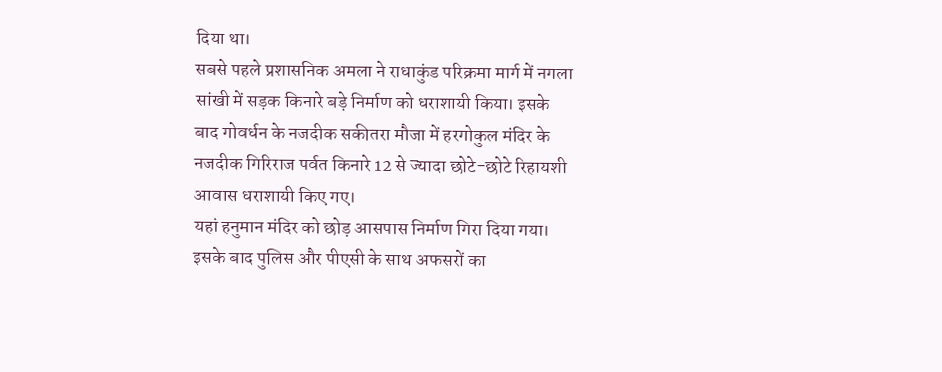दिया था।
सबसे पहले प्रशासनिक अमला ने राधाकुंड परिक्रमा मार्ग में नगला सांखी में सड़क किनारे बड़े निर्माण को धराशायी किया। इसके बाद गोवर्धन के नजदीक सकीतरा मौजा में हरगोकुल मंदिर के नजदीक गिरिराज पर्वत किनारे 12 से ज्यादा छोटे-छोटे रिहायशी आवास धराशायी किए गए।
यहां हनुमान मंदिर को छोड़ आसपास निर्माण गिरा दिया गया। इसके बाद पुलिस और पीएसी के साथ अफसरों का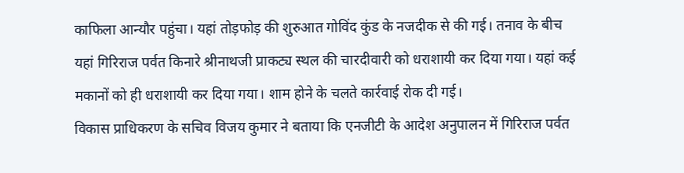काफिला आन्यौर पहुंचा। यहां तोड़फोड़ की शुरुआत गोविंद कुंड के नजदीक से की गई। तनाव के बीच यहां गिरिराज पर्वत किनारे श्रीनाथजी प्राकट्य स्थल की चारदीवारी को धराशायी कर दिया गया। यहां कई मकानों को ही धराशायी कर दिया गया। शाम होने के चलते कार्रवाई रोक दी गई।
विकास प्राधिकरण के सचिव विजय कुमार ने बताया कि एनजीटी के आदेश अनुपालन में गिरिराज पर्वत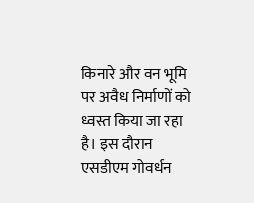किनारे और वन भूमि पर अवैध निर्माणों को ध्वस्त किया जा रहा है। इस दौरान एसडीएम गोवर्धन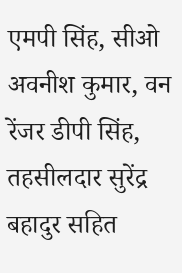एमपी सिंह, सीओ अवनीश कुमार, वन रेंजर डीपी सिंह, तहसीलदार सुरेंद्र बहादुर सहित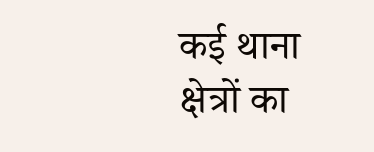कई थाना क्षेत्रों का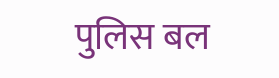पुलिस बल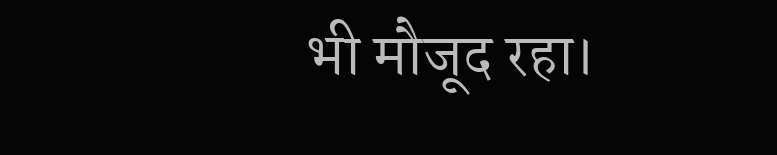भी मौजूद रहा।